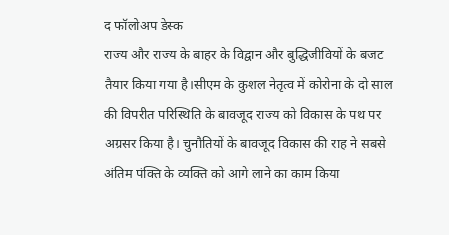द फॉलोअप डेस्क
राज्य और राज्य के बाहर के विद्वान और बुद्धिजीवियों के बजट तैयार किया गया है।सीएम के कुशल नेतृत्व में कोरोना के दो साल की विपरीत परिस्थिति के बावजूद राज्य को विकास के पथ पर अग्रसर किया है। चुनौतियों के बावजूद विकास की राह ने सबसे अंतिम पंक्ति के व्यक्ति को आगे लाने का काम किया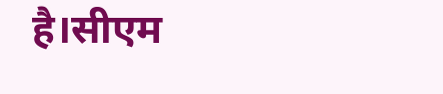है।सीएम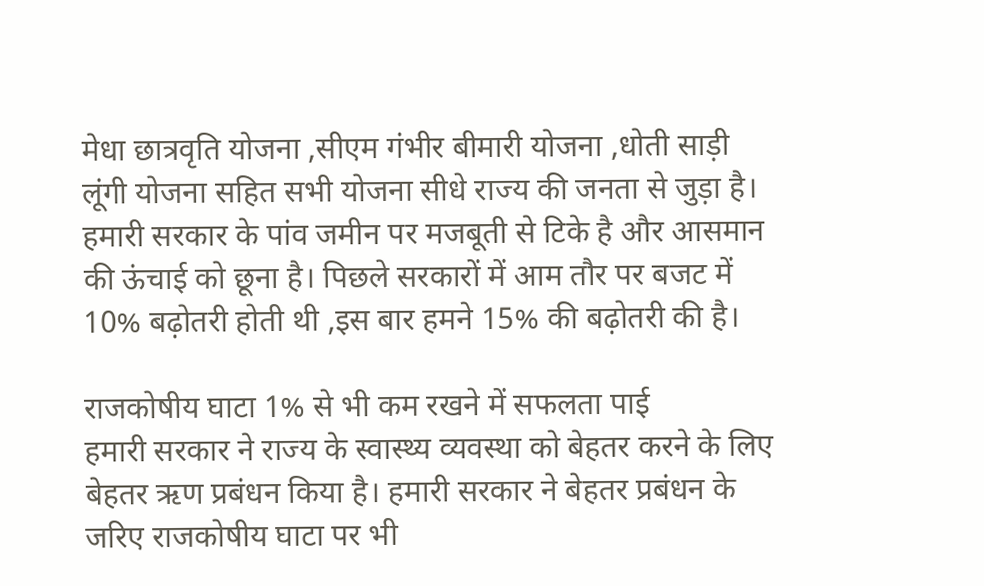मेधा छात्रवृति योजना ,सीएम गंभीर बीमारी योजना ,धोती साड़ी लूंगी योजना सहित सभी योजना सीधे राज्य की जनता से जुड़ा है।
हमारी सरकार के पांव जमीन पर मजबूती से टिके है और आसमान की ऊंचाई को छूना है। पिछले सरकारों में आम तौर पर बजट में 10% बढ़ोतरी होती थी ,इस बार हमने 15% की बढ़ोतरी की है।

राजकोषीय घाटा 1% से भी कम रखने में सफलता पाई
हमारी सरकार ने राज्य के स्वास्थ्य व्यवस्था को बेहतर करने के लिए बेहतर ऋण प्रबंधन किया है। हमारी सरकार ने बेहतर प्रबंधन के जरिए राजकोषीय घाटा पर भी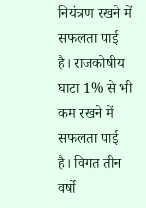नियंत्रण रखने में सफलता पाई है। राजकोषीय घाटा 1% से भी कम रखने में सफलता पाई है। विगत तीन वर्षो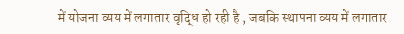में योजना व्यय में लगातार वृद्धि हो रही है , जबकि स्थापना व्यय में लगातार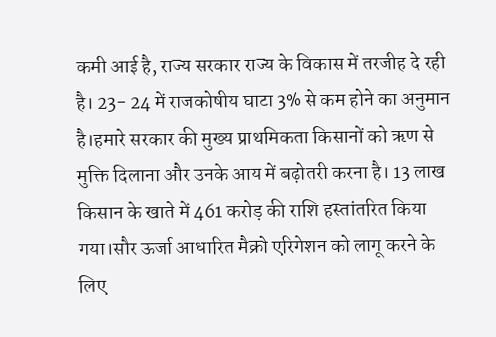कमी आई है, राज्य सरकार राज्य के विकास में तरजीह दे रही है। 23- 24 में राजकोषीय घाटा 3% से कम होने का अनुमान है।हमारे सरकार की मुख्य प्राथमिकता किसानों को ऋण से मुक्ति दिलाना और उनके आय में बढ़ोतरी करना है। 13 लाख किसान के खाते में 461 करोड़ की राशि हस्तांतरित किया गया।सौर ऊर्जा आधारित मैक्रो एरिगेशन को लागू करने के लिए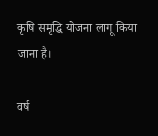कृषि समृद्धि योजना लागू किया जाना है।

वर्ष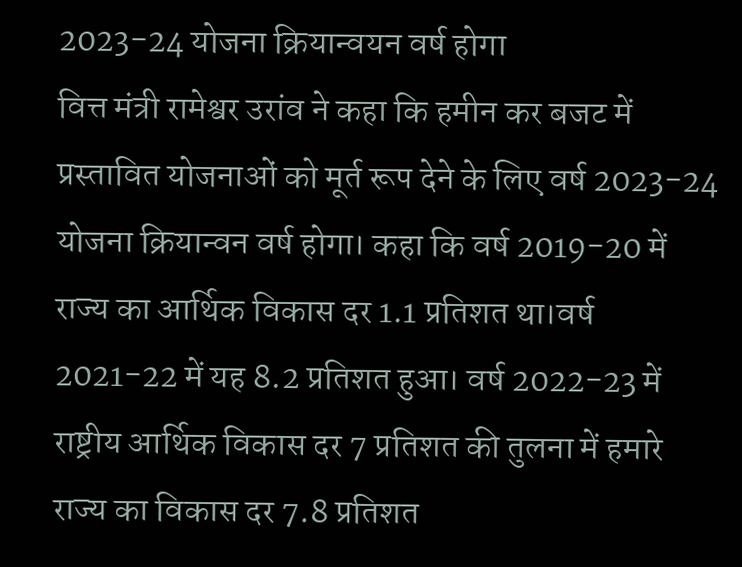2023-24 योजना क्रियान्वयन वर्ष होगा
वित्त मंत्री रामेश्वर उरांव ने कहा कि हमीन कर बजट में प्रस्तावित योजनाओं को मूर्त रूप देने के लिए वर्ष 2023-24 योजना क्रियान्वन वर्ष होगा। कहा कि वर्ष 2019-20 में राज्य का आर्थिक विकास दर 1.1 प्रतिशत था।वर्ष 2021-22 में यह 8.2 प्रतिशत हुआ। वर्ष 2022-23 में राष्ट्रीय आर्थिक विकास दर 7 प्रतिशत की तुलना में हमारे राज्य का विकास दर 7.8 प्रतिशत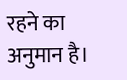रहने का अनुमान है।